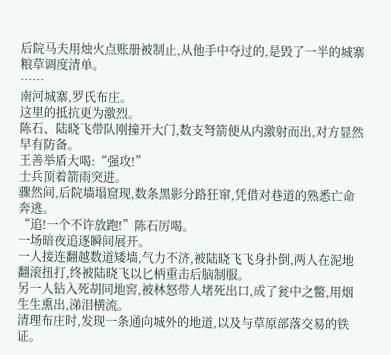后院马夫用烛火点账册被制止,从他手中夺过的,是毁了一半的城寨粮草调度清单。
……
南河城寨,罗氏布庄。
这里的抵抗更为激烈。
陈石、陆晓飞带队刚撞开大门,数支弩箭便从内激射而出,对方显然早有防备。
王善举盾大喝:“强攻!”
士兵顶着箭雨突进。
骤然间,后院墙塌窟现,数条黑影分路狂窜,凭借对巷道的熟悉亡命奔逃。
“追!一个不许放跑!”陈石厉喝。
一场暗夜追逐瞬间展开。
一人接连翻越数道矮墙,气力不济,被陆晓飞飞身扑倒,两人在泥地翻滚扭打,终被陆晓飞以匕柄重击后脑制服。
另一人钻入死胡同地窖,被林怒带人堵死出口,成了瓮中之鳖,用烟生生熏出,涕泪横流。
清理布庄时,发现一条通向城外的地道,以及与草原部落交易的铁证。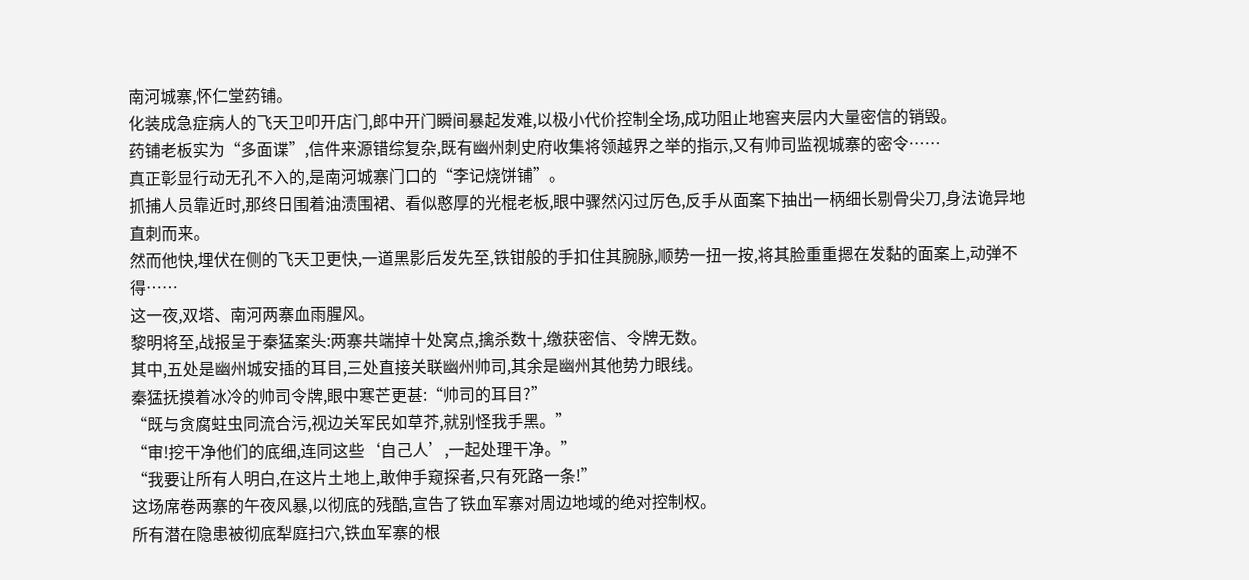南河城寨,怀仁堂药铺。
化装成急症病人的飞天卫叩开店门,郎中开门瞬间暴起发难,以极小代价控制全场,成功阻止地窖夹层内大量密信的销毁。
药铺老板实为“多面谍”,信件来源错综复杂,既有幽州刺史府收集将领越界之举的指示,又有帅司监视城寨的密令……
真正彰显行动无孔不入的,是南河城寨门口的“李记烧饼铺”。
抓捕人员靠近时,那终日围着油渍围裙、看似憨厚的光棍老板,眼中骤然闪过厉色,反手从面案下抽出一柄细长剔骨尖刀,身法诡异地直刺而来。
然而他快,埋伏在侧的飞天卫更快,一道黑影后发先至,铁钳般的手扣住其腕脉,顺势一扭一按,将其脸重重摁在发黏的面案上,动弹不得……
这一夜,双塔、南河两寨血雨腥风。
黎明将至,战报呈于秦猛案头:两寨共端掉十处窝点,擒杀数十,缴获密信、令牌无数。
其中,五处是幽州城安插的耳目,三处直接关联幽州帅司,其余是幽州其他势力眼线。
秦猛抚摸着冰冷的帅司令牌,眼中寒芒更甚:“帅司的耳目?”
“既与贪腐蛀虫同流合污,视边关军民如草芥,就别怪我手黑。”
“审!挖干净他们的底细,连同这些‘自己人’,一起处理干净。”
“我要让所有人明白,在这片土地上,敢伸手窥探者,只有死路一条!”
这场席卷两寨的午夜风暴,以彻底的残酷,宣告了铁血军寨对周边地域的绝对控制权。
所有潜在隐患被彻底犁庭扫穴,铁血军寨的根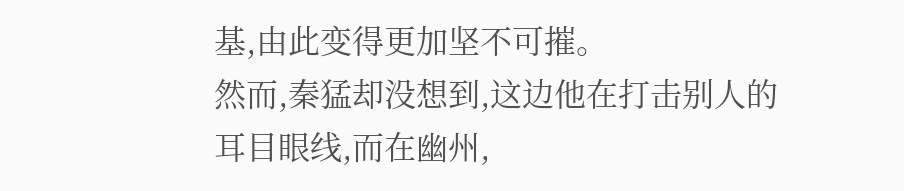基,由此变得更加坚不可摧。
然而,秦猛却没想到,这边他在打击别人的耳目眼线,而在幽州,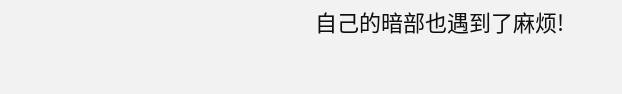自己的暗部也遇到了麻烦!